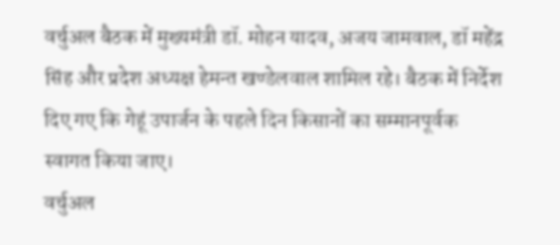वर्चुअल बैठक में मुख्यमंत्री डॉ. मोहन यादव, अजय जामवाल, डॉ महेंद्र सिंह और प्रदेश अध्यक्ष हेमन्त खण्डेलवाल शामिल रहे। बैठक में निर्देश दिए गए कि गेहूं उपार्जन के पहले दिन किसानों का सम्मानपूर्वक स्वागत किया जाए।
वर्चुअल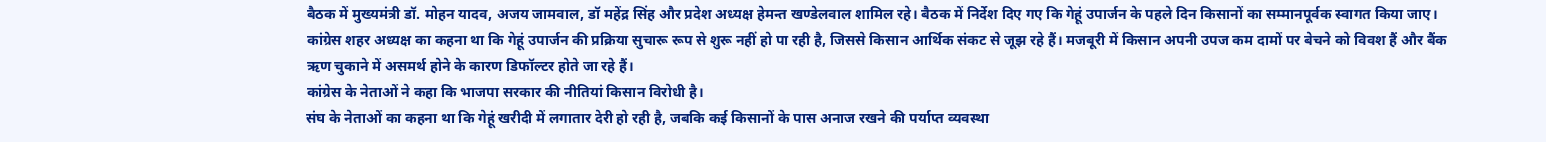बैठक में मुख्यमंत्री डॉ. मोहन यादव, अजय जामवाल, डॉ महेंद्र सिंह और प्रदेश अध्यक्ष हेमन्त खण्डेलवाल शामिल रहे। बैठक में निर्देश दिए गए कि गेहूं उपार्जन के पहले दिन किसानों का सम्मानपूर्वक स्वागत किया जाए।
कांग्रेस शहर अध्यक्ष का कहना था कि गेहूं उपार्जन की प्रक्रिया सुचारू रूप से शुरू नहीं हो पा रही है, जिससे किसान आर्थिक संकट से जूझ रहे हैं। मजबूरी में किसान अपनी उपज कम दामों पर बेचने को विवश हैं और बैंक ऋण चुकाने में असमर्थ होने के कारण डिफॉल्टर होते जा रहे हैं।
कांग्रेस के नेताओं ने कहा कि भाजपा सरकार की नीतियां किसान विरोधी है।
संघ के नेताओं का कहना था कि गेहूं खरीदी में लगातार देरी हो रही है, जबकि कई किसानों के पास अनाज रखने की पर्याप्त व्यवस्था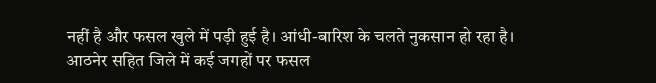नहीं है और फसल खुले में पड़ी हुई है। आंधी-बारिश के चलते नुकसान हो रहा है।
आठनेर सहित जिले में कई जगहों पर फसल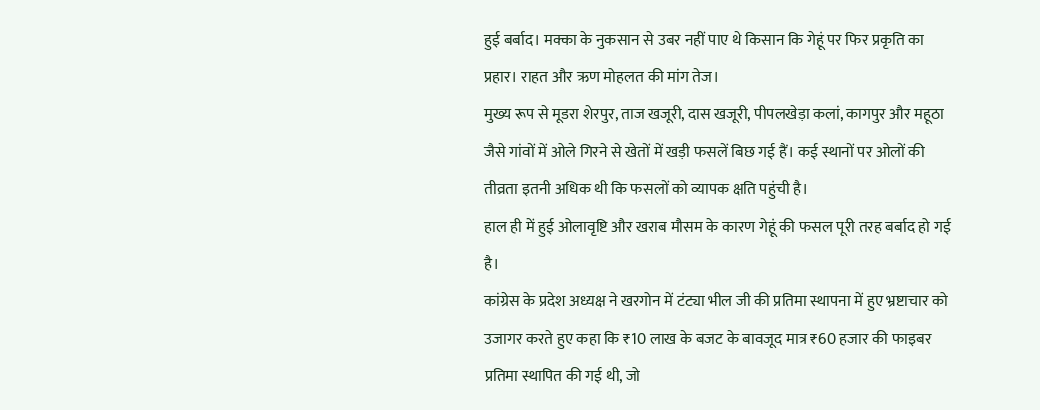हुई बर्बाद। मक्का के नुकसान से उबर नहीं पाए थे किसान कि गेहूं पर फिर प्रकृति का प्रहार। राहत और ऋण मोहलत की मांग तेज।
मुख्य रूप से मूडरा शेरपुर, ताज खजूरी, दास खजूरी, पीपलखेड़ा कलां, कागपुर और महूठा जैसे गांवों में ओले गिरने से खेतों में खड़ी फसलें बिछ गई हैं। कई स्थानों पर ओलों की तीव्रता इतनी अधिक थी कि फसलों को व्यापक क्षति पहुंची है।
हाल ही में हुई ओलावृष्टि और खराब मौसम के कारण गेहूं की फसल पूरी तरह बर्बाद हो गई है।
कांग्रेस के प्रदेश अध्यक्ष ने खरगोन में टंट्या भील जी की प्रतिमा स्थापना में हुए भ्रष्टाचार को उजागर करते हुए कहा कि ₹10 लाख के बजट के बावजूद मात्र ₹60 हजार की फाइबर प्रतिमा स्थापित की गई थी, जो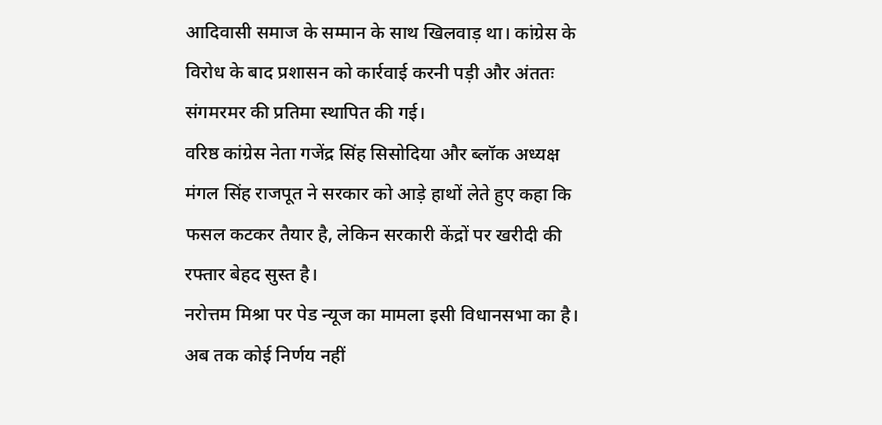आदिवासी समाज के सम्मान के साथ खिलवाड़ था। कांग्रेस के विरोध के बाद प्रशासन को कार्रवाई करनी पड़ी और अंततः संगमरमर की प्रतिमा स्थापित की गई।
वरिष्ठ कांग्रेस नेता गजेंद्र सिंह सिसोदिया और ब्लॉक अध्यक्ष मंगल सिंह राजपूत ने सरकार को आड़े हाथों लेते हुए कहा कि फसल कटकर तैयार है, लेकिन सरकारी केंद्रों पर खरीदी की रफ्तार बेहद सुस्त है।
नरोत्तम मिश्रा पर पेड न्यूज का मामला इसी विधानसभा का है। अब तक कोई निर्णय नहीं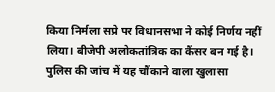किया निर्मला सप्रे पर विधानसभा ने कोई निर्णय नहीं लिया। बीजेपी अलोकतांत्रिक का कैंसर बन गई है।
पुलिस की जांच में यह चौंकाने वाला खुलासा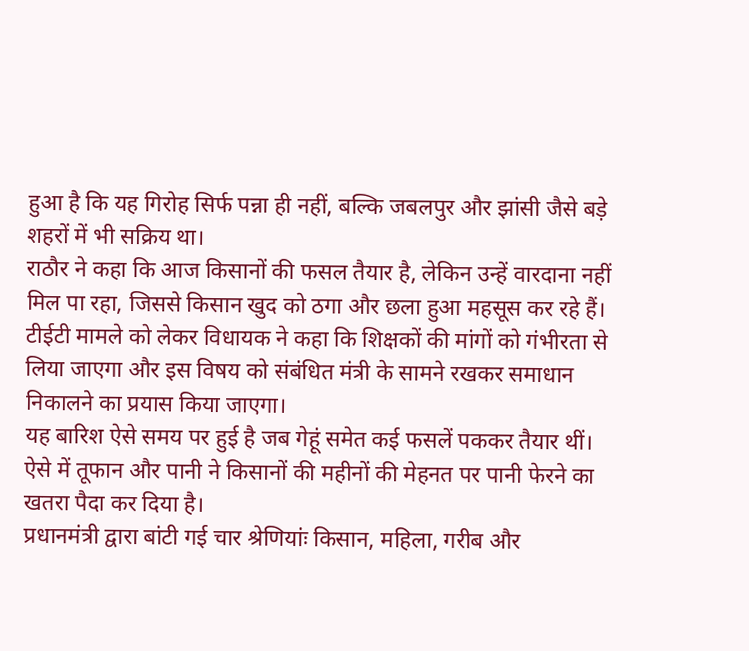हुआ है कि यह गिरोह सिर्फ पन्ना ही नहीं, बल्कि जबलपुर और झांसी जैसे बड़े शहरों में भी सक्रिय था।
राठौर ने कहा कि आज किसानों की फसल तैयार है, लेकिन उन्हें वारदाना नहीं मिल पा रहा, जिससे किसान खुद को ठगा और छला हुआ महसूस कर रहे हैं।
टीईटी मामले को लेकर विधायक ने कहा कि शिक्षकों की मांगों को गंभीरता से लिया जाएगा और इस विषय को संबंधित मंत्री के सामने रखकर समाधान निकालने का प्रयास किया जाएगा।
यह बारिश ऐसे समय पर हुई है जब गेहूं समेत कई फसलें पककर तैयार थीं। ऐसे में तूफान और पानी ने किसानों की महीनों की मेहनत पर पानी फेरने का खतरा पैदा कर दिया है।
प्रधानमंत्री द्वारा बांटी गई चार श्रेणियांः किसान, महिला, गरीब और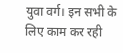युवा वर्ग। इन सभी के लिए काम कर रही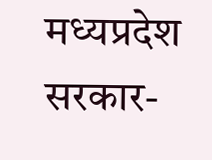मध्यप्रदेश सरकार-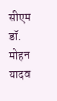सीएम डॉ. मोहन यादव